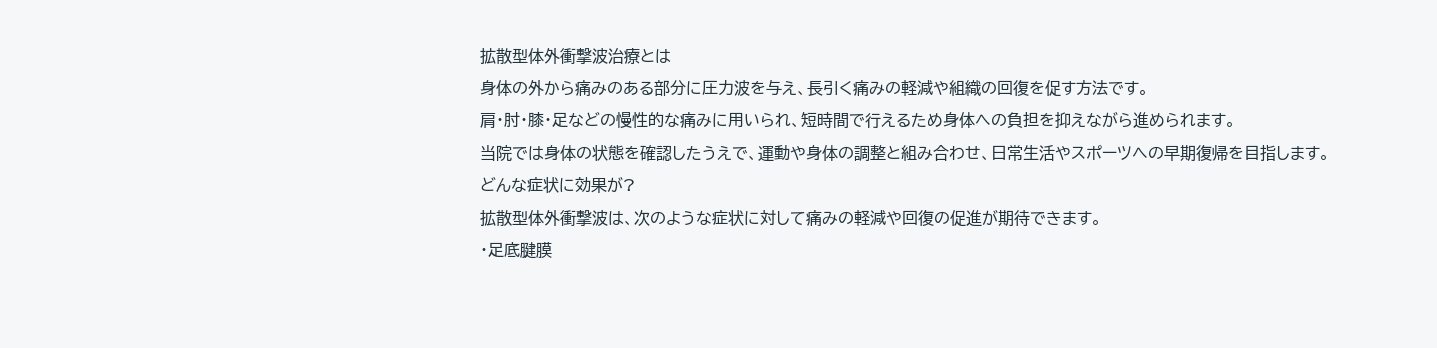拡散型体外衝撃波治療とは
身体の外から痛みのある部分に圧力波を与え、長引く痛みの軽減や組織の回復を促す方法です。
肩・肘・膝・足などの慢性的な痛みに用いられ、短時間で行えるため身体への負担を抑えながら進められます。
当院では身体の状態を確認したうえで、運動や身体の調整と組み合わせ、日常生活やスポーツへの早期復帰を目指します。
どんな症状に効果が?
拡散型体外衝撃波は、次のような症状に対して痛みの軽減や回復の促進が期待できます。
・足底腱膜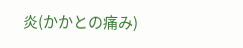炎(かかとの痛み)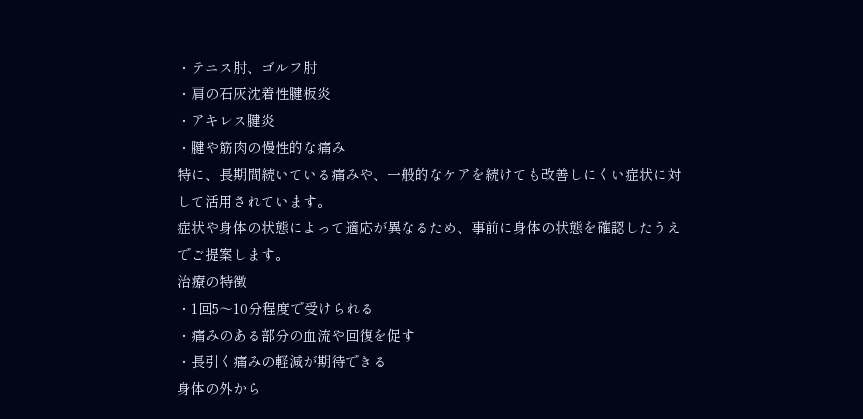・テニス肘、ゴルフ肘
・肩の石灰沈着性腱板炎
・アキレス腱炎
・腱や筋肉の慢性的な痛み
特に、長期間続いている痛みや、一般的なケアを続けても改善しにくい症状に対して活用されています。
症状や身体の状態によって適応が異なるため、事前に身体の状態を確認したうえでご提案します。
治療の特徴
・1回5〜10分程度で受けられる
・痛みのある部分の血流や回復を促す
・長引く痛みの軽減が期待できる
身体の外から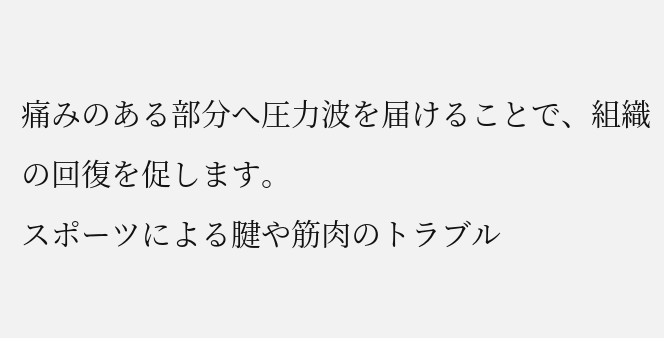痛みのある部分へ圧力波を届けることで、組織の回復を促します。
スポーツによる腱や筋肉のトラブル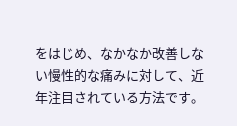をはじめ、なかなか改善しない慢性的な痛みに対して、近年注目されている方法です。